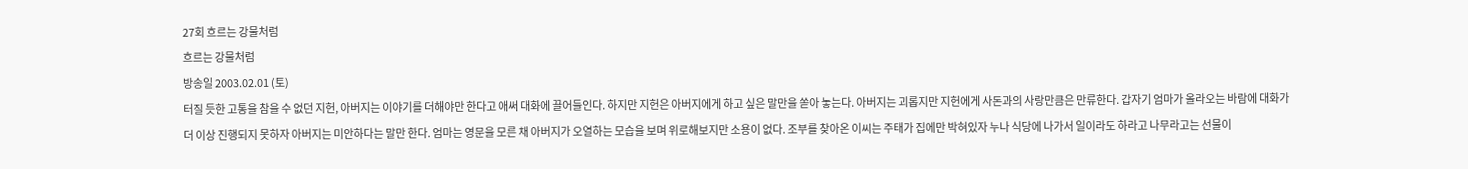27회 흐르는 강물처럼
흐르는 강물처럼
방송일 2003.02.01 (토)
터질 듯한 고통을 참을 수 없던 지헌, 아버지는 이야기를 더해야만 한다고 애써 대화에 끌어들인다. 하지만 지헌은 아버지에게 하고 싶은 말만을 쏟아 놓는다. 아버지는 괴롭지만 지헌에게 사돈과의 사랑만큼은 만류한다. 갑자기 엄마가 올라오는 바람에 대화가 더 이상 진행되지 못하자 아버지는 미안하다는 말만 한다. 엄마는 영문을 모른 채 아버지가 오열하는 모습을 보며 위로해보지만 소용이 없다. 조부를 찾아온 이씨는 주태가 집에만 박혀있자 누나 식당에 나가서 일이라도 하라고 나무라고는 선물이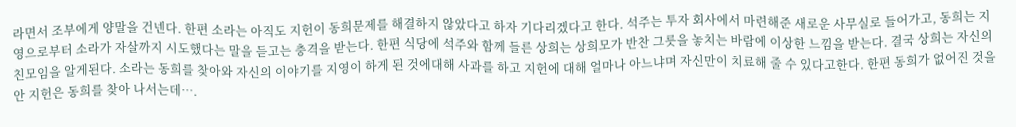라면서 조부에게 양말을 건넨다. 한편 소라는 아직도 지헌이 동희문제를 해결하지 않았다고 하자 기다리겠다고 한다. 석주는 투자 회사에서 마련해준 새로운 사무실로 들어가고, 동희는 지영으로부터 소라가 자살까지 시도했다는 말을 듣고는 충격을 받는다. 한편 식당에 석주와 함께 들른 상희는 상희모가 반찬 그릇을 놓치는 바람에 이상한 느낌을 받는다. 결국 상희는 자신의 친모임을 알게된다. 소라는 동희를 찾아와 자신의 이야기를 지영이 하게 된 것에대해 사과를 하고 지헌에 대해 얼마나 아느냐며 자신만이 치료해 줄 수 있다고한다. 한편 동희가 없어진 것을 안 지헌은 동희를 찾아 나서는데….